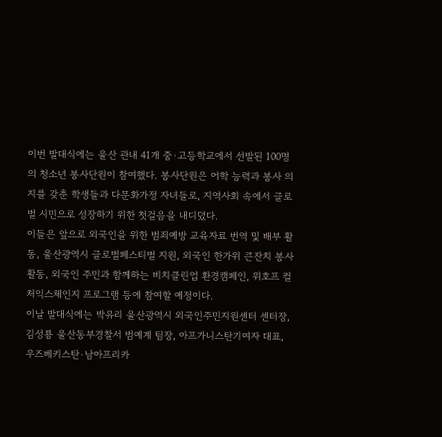이번 발대식에는 울산 관내 41개 중·고등학교에서 선발된 100명의 청소년 봉사단원이 참여했다. 봉사단원은 어학 능력과 봉사 의지를 갖춘 학생들과 다문화가정 자녀들로, 지역사회 속에서 글로벌 시민으로 성장하기 위한 첫걸음을 내디뎠다.
이들은 앞으로 외국인을 위한 범죄예방 교육자료 번역 및 배부 활동, 울산광역시 글로벌페스티벌 지원, 외국인 한가위 큰잔치 봉사활동, 외국인 주민과 함께하는 비치클린업 환경캠페인, 위호프 컬처익스체인지 프로그램 등에 참여할 예정이다.
이날 발대식에는 박유리 울산광역시 외국인주민지원센터 센터장, 김성룡 울산동부경찰서 범예계 팀장, 아프가니스탄기여자 대표, 우즈베키스탄·남아프리카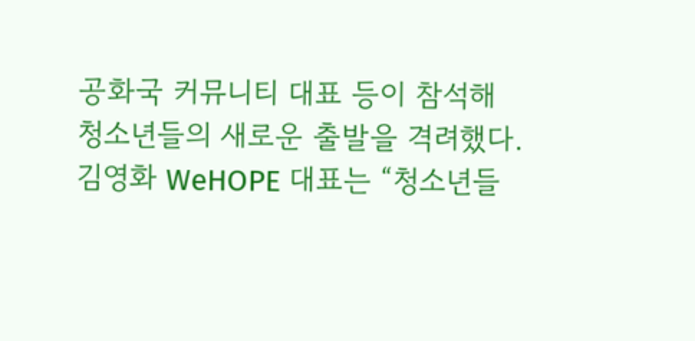공화국 커뮤니티 대표 등이 참석해 청소년들의 새로운 출발을 격려했다.
김영화 WeHOPE 대표는 “청소년들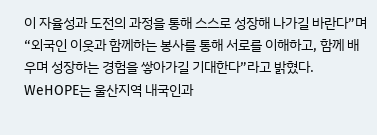이 자율성과 도전의 과정을 통해 스스로 성장해 나가길 바란다”며 “외국인 이웃과 함께하는 봉사를 통해 서로를 이해하고, 함께 배우며 성장하는 경험을 쌓아가길 기대한다”라고 밝혔다.
WeHOPE는 울산지역 내국인과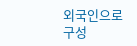외국인으로 구성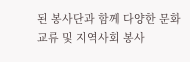된 봉사단과 함께 다양한 문화교류 및 지역사회 봉사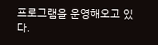프로그램을 운영해오고 있다.